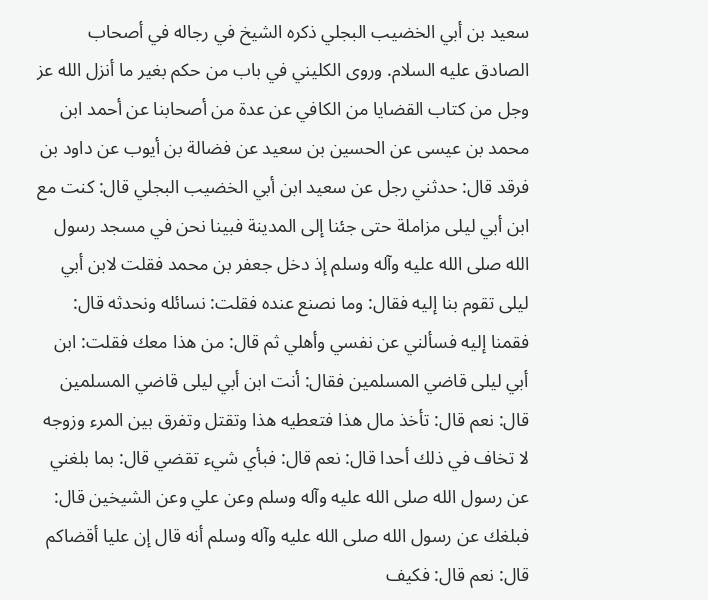سعيد بن أبي الخضيب البجلي ذكره الشيخ في رجاله في أصحاب الصادق عليه السلام. وروى الكليني في باب من حكم بغير ما أنزل الله عز وجل من كتاب القضايا من الكافي عن عدة من أصحابنا عن أحمد ابن محمد بن عيسى عن الحسين بن سعيد عن فضالة بن أيوب عن داود بن فرقد قال: حدثني رجل عن سعيد ابن أبي الخضيب البجلي قال: كنت مع ابن أبي ليلى مزاملة حتى جئنا إلى المدينة فبينا نحن في مسجد رسول الله صلى الله عليه وآله وسلم إذ دخل جعفر بن محمد فقلت لابن أبي ليلى تقوم بنا إليه فقال: وما نصنع عنده فقلت: نسائله ونحدثه قال: فقمنا إليه فسألني عن نفسي وأهلي ثم قال: من هذا معك فقلت: ابن أبي ليلى قاضي المسلمين فقال: أنت ابن أبي ليلى قاضي المسلمين قال: نعم قال: تأخذ مال هذا فتعطيه هذا وتقتل وتفرق بين المرء وزوجه لا تخاف في ذلك أحدا قال: نعم قال: فبأي شيء تقضي قال: بما بلغني عن رسول الله صلى الله عليه وآله وسلم وعن علي وعن الشيخين قال: فبلغك عن رسول الله صلى الله عليه وآله وسلم أنه قال إن عليا أقضاكم قال: نعم قال: فكيف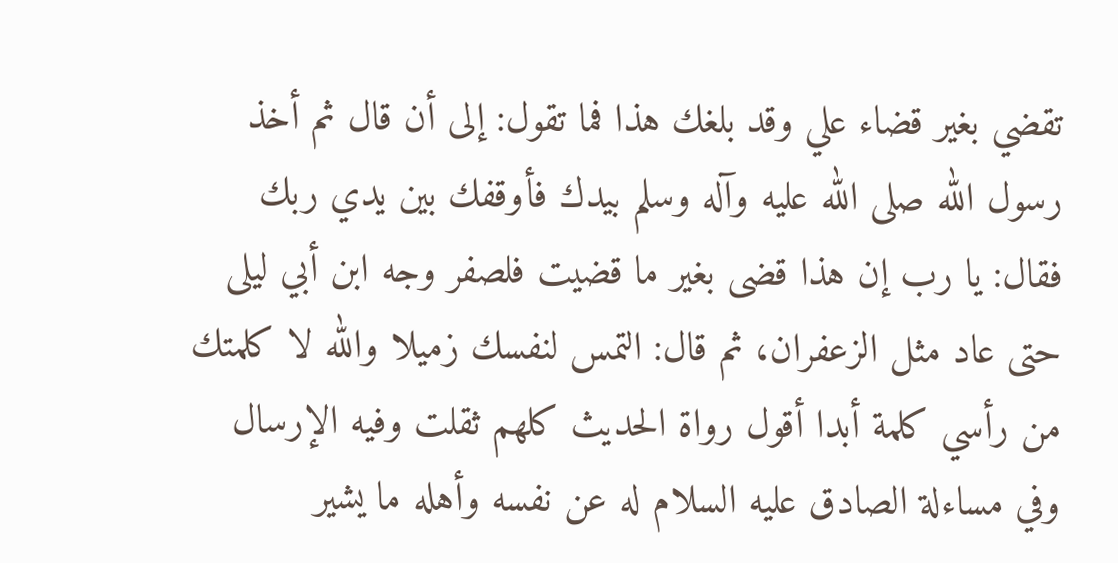تقضي بغير قضاء علي وقد بلغك هذا فما تقول: إلى أن قال ثم أخذ رسول الله صلى الله عليه وآله وسلم بيدك فأوقفك بين يدي ربك فقال: يا رب إن هذا قضى بغير ما قضيت فلصفر وجه ابن أبي ليلى حتى عاد مثل الزعفران، ثم قال: التمس لنفسك زميلا والله لا كلمتك من رأسي كلمة أبدا أقول رواة الحديث كلهم ثقلت وفيه الإرسال وفي مساءلة الصادق عليه السلام له عن نفسه وأهله ما يشير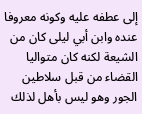إلى عطفه عليه وكونه معروفا عنده وابن أبي ليلى كان من الشيعة لكنه كان متواليا القضاء من قبل سلاطين الجور وهو ليس بأهل لذلك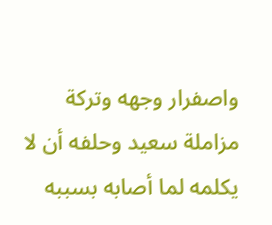واصفرار وجهه وتركة مزاملة سعيد وحلفه أن لا يكلمه لما أصابه بسببه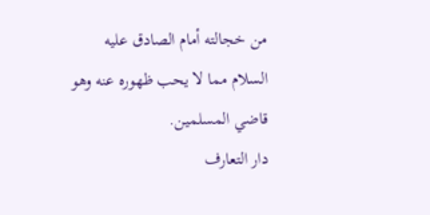من خجالته أمام الصادق عليه السلام مما لا يحب ظهوره عنه وهو قاضي المسلمين.
دار التعارف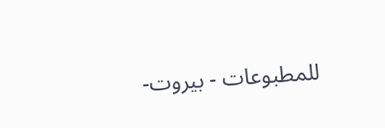للمطبوعات - بيروت-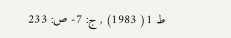ط 1( 1983) , ج: 7- ص: 233